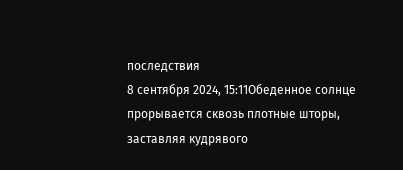последствия
8 сентября 2024, 15:11Обеденное солнце прорывается сквозь плотные шторы, заставляя кудрявого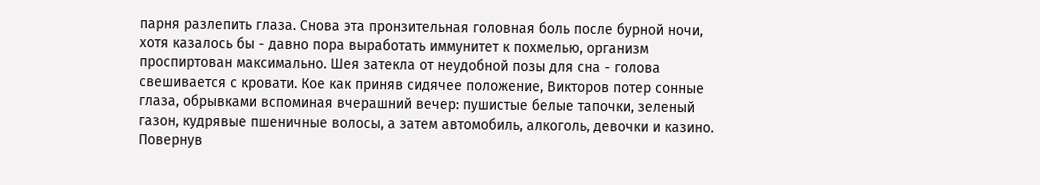парня разлепить глаза. Снова эта пронзительная головная боль после бурной ночи, хотя казалось бы - давно пора выработать иммунитет к похмелью, организм проспиртован максимально. Шея затекла от неудобной позы для сна - голова свешивается с кровати. Кое как приняв сидячее положение, Викторов потер сонные глаза, обрывками вспоминая вчерашний вечер: пушистые белые тапочки, зеленый газон, кудрявые пшеничные волосы, а затем автомобиль, алкоголь, девочки и казино. Повернув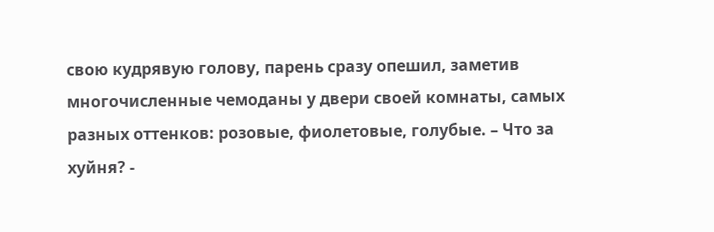свою кудрявую голову, парень сразу опешил, заметив многочисленные чемоданы у двери своей комнаты, самых разных оттенков: розовые, фиолетовые, голубые. – Что за хуйня? -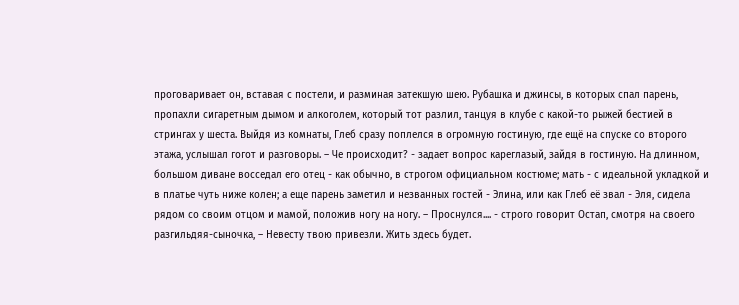проговаривает он, вставая с постели, и разминая затекшую шею. Рубашка и джинсы, в которых спал парень, пропахли сигаретным дымом и алкоголем, который тот разлил, танцуя в клубе с какой-то рыжей бестией в стрингах у шеста. Выйдя из комнаты, Глеб сразу поплелся в огромную гостиную, где ещё на спуске со второго этажа, услышал гогот и разговоры. – Че происходит? - задает вопрос кареглазый, зайдя в гостиную. На длинном, большом диване восседал его отец - как обычно, в строгом официальном костюме; мать - с идеальной укладкой и в платье чуть ниже колен; а еще парень заметил и незванных гостей - Элина, или как Глеб её звал - Эля, сидела рядом со своим отцом и мамой, положив ногу на ногу. – Проснулся.... - строго говорит Остап, смотря на своего разгильдяя-сыночка, – Невесту твою привезли. Жить здесь будет.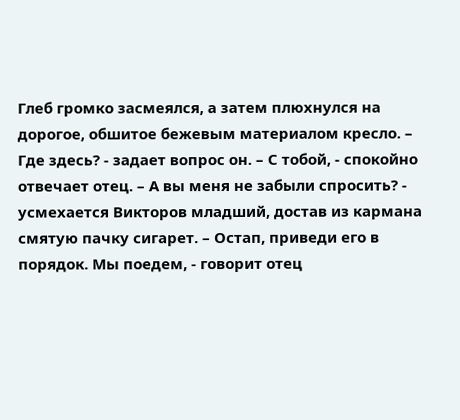Глеб громко засмеялся, а затем плюхнулся на дорогое, обшитое бежевым материалом кресло. – Где здесь? - задает вопрос он. – С тобой, - спокойно отвечает отец. – А вы меня не забыли спросить? - усмехается Викторов младший, достав из кармана смятую пачку сигарет. – Остап, приведи его в порядок. Мы поедем, - говорит отец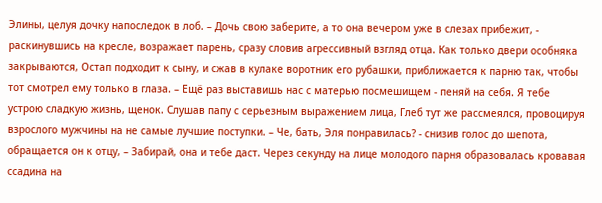Элины, целуя дочку напоследок в лоб. – Дочь свою заберите, а то она вечером уже в слезах прибежит, - раскинувшись на кресле, возражает парень, сразу словив агрессивный взгляд отца. Как только двери особняка закрываются, Остап подходит к сыну, и сжав в кулаке воротник его рубашки, приближается к парню так, чтобы тот смотрел ему только в глаза. – Ещё раз выставишь нас с матерью посмешищем - пеняй на себя. Я тебе устрою сладкую жизнь, щенок. Слушав папу с серьезным выражением лица, Глеб тут же рассмеялся, провоцируя взрослого мужчины на не самые лучшие поступки. – Че, бать, Эля понравилась? - снизив голос до шепота, обращается он к отцу, – Забирай, она и тебе даст. Через секунду на лице молодого парня образовалась кровавая ссадина на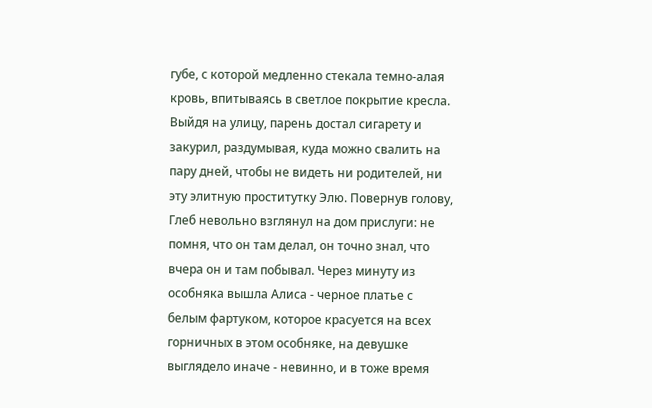губе, с которой медленно стекала темно-алая кровь, впитываясь в светлое покрытие кресла.
Выйдя на улицу, парень достал сигарету и закурил, раздумывая, куда можно свалить на пару дней, чтобы не видеть ни родителей, ни эту элитную проститутку Элю. Повернув голову, Глеб невольно взглянул на дом прислуги: не помня, что он там делал, он точно знал, что вчера он и там побывал. Через минуту из особняка вышла Алиса - черное платье с белым фартуком, которое красуется на всех горничных в этом особняке, на девушке выглядело иначе - невинно, и в тоже время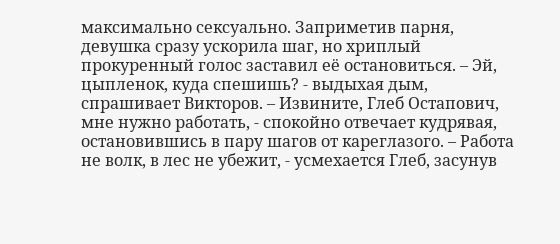максимально сексуально. Заприметив парня, девушка сразу ускорила шаг, но хриплый прокуренный голос заставил её остановиться. – Эй, цыпленок, куда спешишь? - выдыхая дым, спрашивает Викторов. – Извините, Глеб Остапович, мне нужно работать, - спокойно отвечает кудрявая, остановившись в пару шагов от кареглазого. – Работа не волк, в лес не убежит, - усмехается Глеб, засунув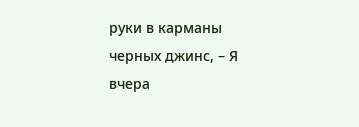руки в карманы черных джинс, – Я вчера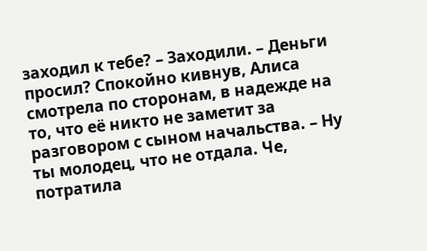заходил к тебе? – Заходили. – Деньги просил? Спокойно кивнув, Алиса смотрела по сторонам, в надежде на то, что её никто не заметит за разговором с сыном начальства. – Ну ты молодец, что не отдала. Че, потратила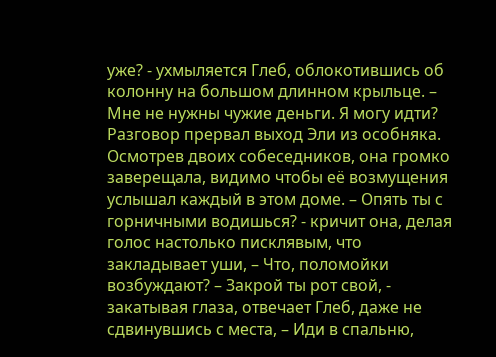уже? - ухмыляется Глеб, облокотившись об колонну на большом длинном крыльце. – Мне не нужны чужие деньги. Я могу идти? Разговор прервал выход Эли из особняка. Осмотрев двоих собеседников, она громко заверещала, видимо чтобы её возмущения услышал каждый в этом доме. – Опять ты с горничными водишься? - кричит она, делая голос настолько писклявым, что закладывает уши, – Что, поломойки возбуждают? – Закрой ты рот свой, - закатывая глаза, отвечает Глеб, даже не сдвинувшись с места, – Иди в спальню,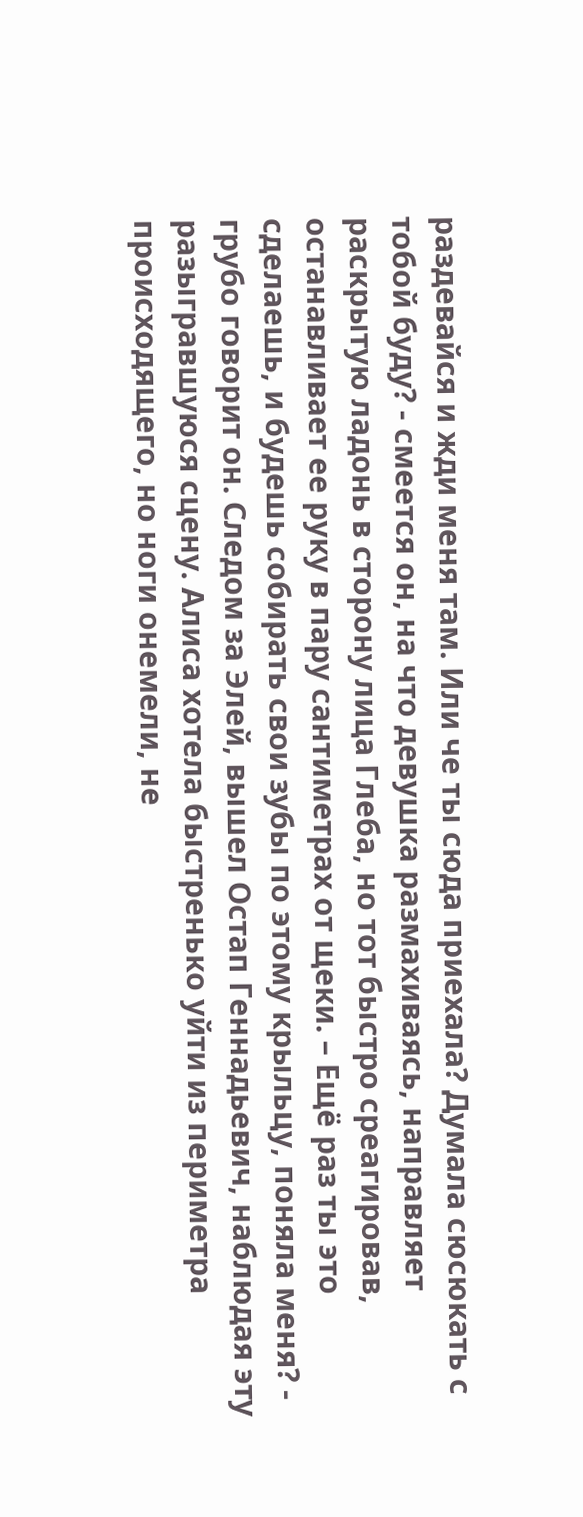раздевайся и жди меня там. Или че ты сюда приехала? Думала сюсюкать с тобой буду? - смеется он, на что девушка размахиваясь, направляет раскрытую ладонь в сторону лица Глеба, но тот быстро среагировав, останавливает ее руку в пару сантиметрах от щеки. – Ещё раз ты это сделаешь, и будешь собирать свои зубы по этому крыльцу, поняла меня? - грубо говорит он. Следом за Элей, вышел Остап Геннадьевич, наблюдая эту разыгравшуюся сцену. Алиса хотела быстренько уйти из периметра происходящего, но ноги онемели, не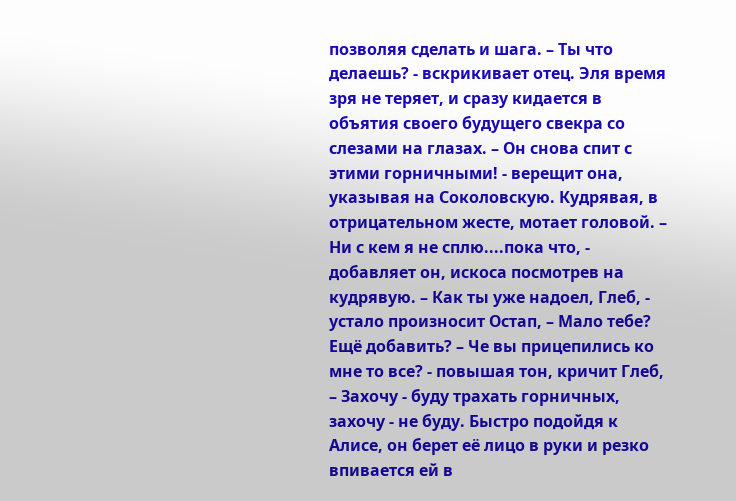позволяя сделать и шага. – Ты что делаешь? - вскрикивает отец. Эля время зря не теряет, и сразу кидается в объятия своего будущего свекра со слезами на глазах. – Он снова спит с этими горничными! - верещит она, указывая на Соколовскую. Кудрявая, в отрицательном жесте, мотает головой. – Ни с кем я не сплю....пока что, - добавляет он, искоса посмотрев на кудрявую. – Как ты уже надоел, Глеб, - устало произносит Остап, – Мало тебе? Ещё добавить? – Че вы прицепились ко мне то все? - повышая тон, кричит Глеб, – Захочу - буду трахать горничных, захочу - не буду. Быстро подойдя к Алисе, он берет её лицо в руки и резко впивается ей в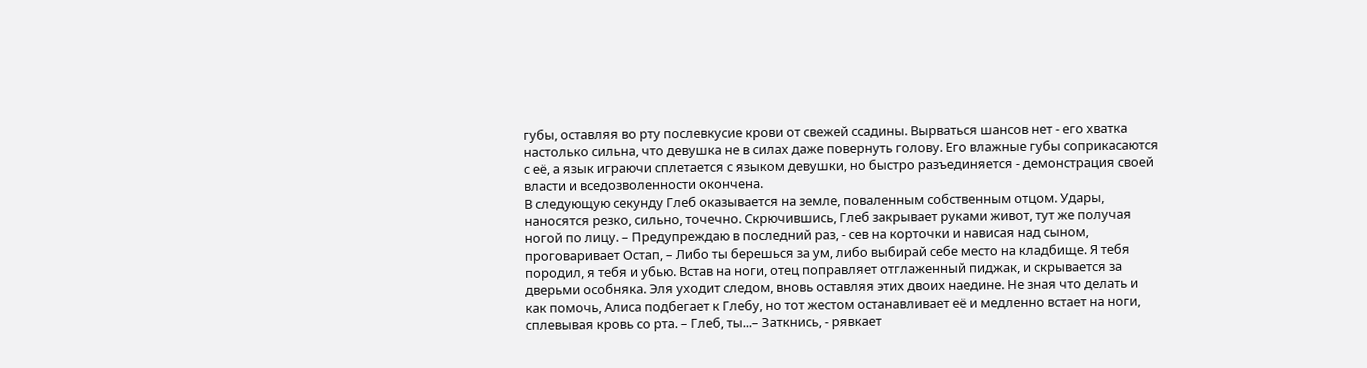губы, оставляя во рту послевкусие крови от свежей ссадины. Вырваться шансов нет - его хватка настолько сильна, что девушка не в силах даже повернуть голову. Его влажные губы соприкасаются с её, а язык играючи сплетается с языком девушки, но быстро разъединяется - демонстрация своей власти и вседозволенности окончена.
В следующую секунду Глеб оказывается на земле, поваленным собственным отцом. Удары, наносятся резко, сильно, точечно. Скрючившись, Глеб закрывает руками живот, тут же получая ногой по лицу. – Предупреждаю в последний раз, - сев на корточки и нависая над сыном, проговаривает Остап, – Либо ты берешься за ум, либо выбирай себе место на кладбище. Я тебя породил, я тебя и убью. Встав на ноги, отец поправляет отглаженный пиджак, и скрывается за дверьми особняка. Эля уходит следом, вновь оставляя этих двоих наедине. Не зная что делать и как помочь, Алиса подбегает к Глебу, но тот жестом останавливает её и медленно встает на ноги, сплевывая кровь со рта. – Глеб, ты...– Заткнись, - рявкает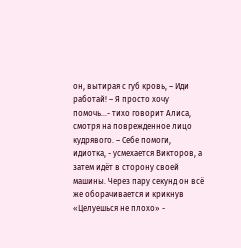он, вытирая с губ кровь, – Иди работай! – Я просто хочу помочь...- тихо говорит Алиса, смотря на поврежденное лицо кудрявого. – Себе помоги, идиотка, - усмехается Викторов, а затем идёт в сторону своей машины. Через пару секунд он всё же оборачивается и крикнув «Целуешься не плохо» -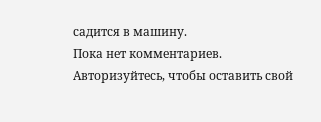садится в машину.
Пока нет комментариев. Авторизуйтесь, чтобы оставить свой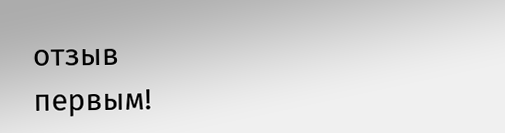отзыв первым!